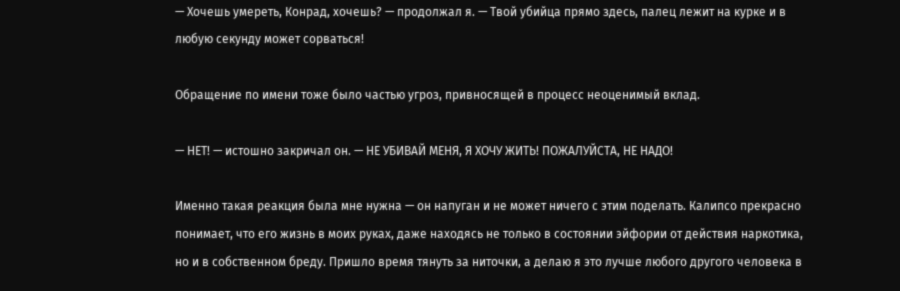— Хочешь умереть, Конрад, хочешь? — продолжал я. — Твой убийца прямо здесь, палец лежит на курке и в любую секунду может сорваться!

Обращение по имени тоже было частью угроз, привносящей в процесс неоценимый вклад.

— НЕТ! — истошно закричал он. — НЕ УБИВАЙ МЕНЯ, Я ХОЧУ ЖИТЬ! ПОЖАЛУЙСТА, НЕ НАДО!

Именно такая реакция была мне нужна — он напуган и не может ничего с этим поделать. Калипсо прекрасно понимает, что его жизнь в моих руках, даже находясь не только в состоянии эйфории от действия наркотика, но и в собственном бреду. Пришло время тянуть за ниточки, а делаю я это лучше любого другого человека в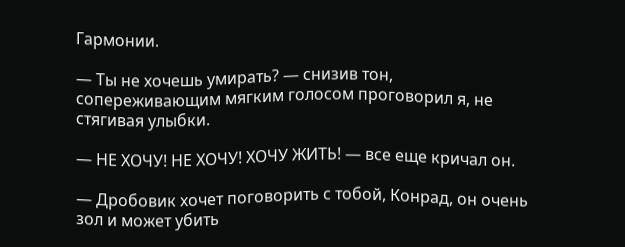Гармонии.

— Ты не хочешь умирать? — снизив тон, сопереживающим мягким голосом проговорил я, не стягивая улыбки.

— НЕ ХОЧУ! НЕ ХОЧУ! ХОЧУ ЖИТЬ! — все еще кричал он.

— Дробовик хочет поговорить с тобой, Конрад, он очень зол и может убить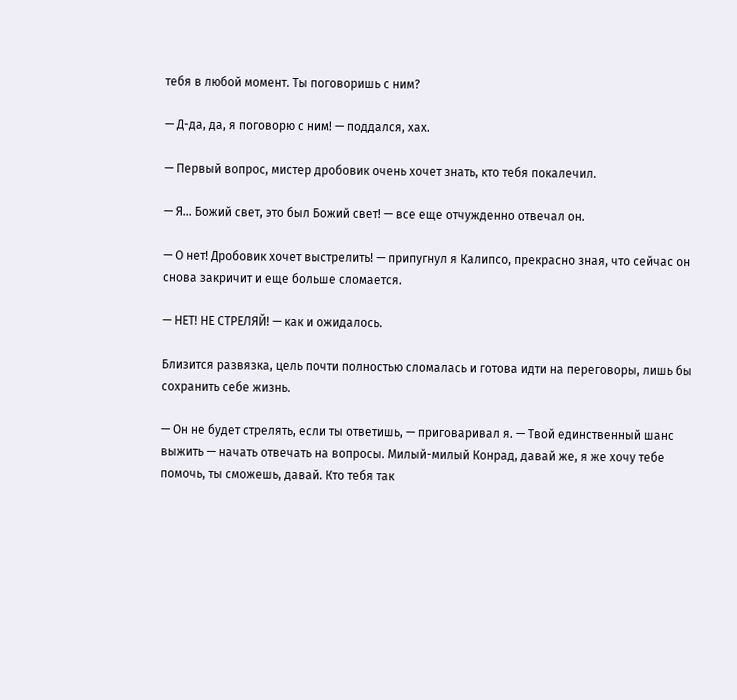тебя в любой момент. Ты поговоришь с ним?

— Д-да, да, я поговорю с ним! — поддался, хах.

— Первый вопрос, мистер дробовик очень хочет знать, кто тебя покалечил.

— Я… Божий свет, это был Божий свет! — все еще отчужденно отвечал он.

— О нет! Дробовик хочет выстрелить! — припугнул я Калипсо, прекрасно зная, что сейчас он снова закричит и еще больше сломается.

— НЕТ! НЕ СТРЕЛЯЙ! — как и ожидалось.

Близится развязка, цель почти полностью сломалась и готова идти на переговоры, лишь бы сохранить себе жизнь.

— Он не будет стрелять, если ты ответишь, — приговаривал я. — Твой единственный шанс выжить — начать отвечать на вопросы. Милый-милый Конрад, давай же, я же хочу тебе помочь, ты сможешь, давай. Кто тебя так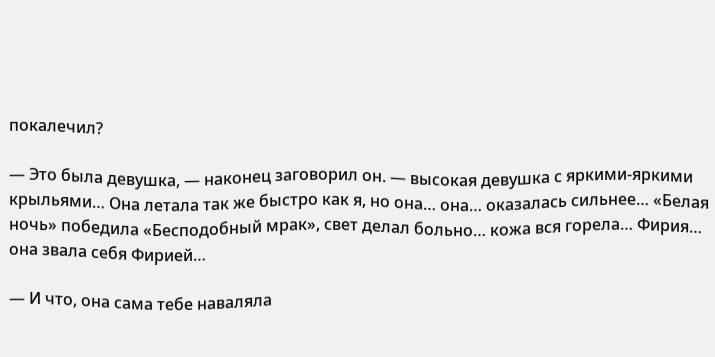покалечил?

— Это была девушка, — наконец заговорил он. — высокая девушка с яркими-яркими крыльями… Она летала так же быстро как я, но она… она… оказалась сильнее… «Белая ночь» победила «Бесподобный мрак», свет делал больно… кожа вся горела… Фирия… она звала себя Фирией…

— И что, она сама тебе наваляла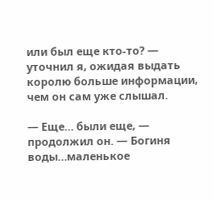или был еще кто-то? — уточнил я, ожидая выдать королю больше информации, чем он сам уже слышал.

— Еще… были еще, — продолжил он. — Богиня воды…маленькое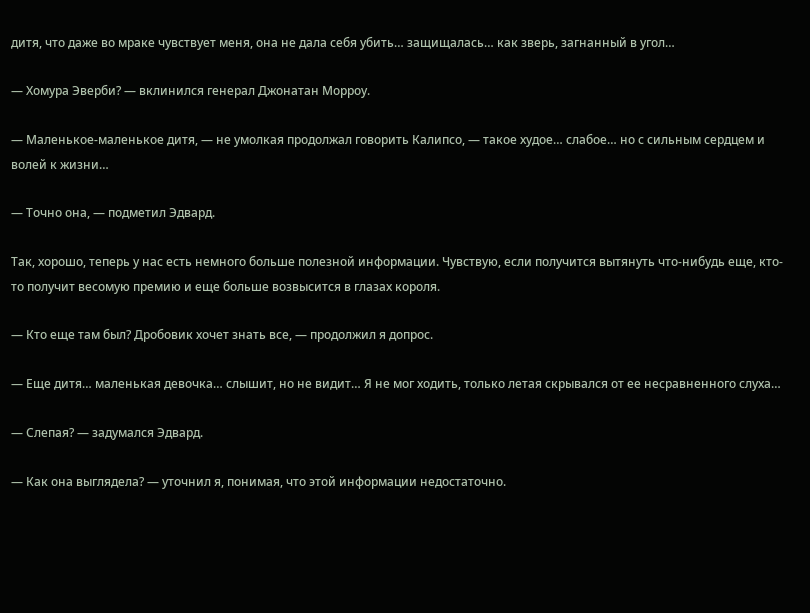дитя, что даже во мраке чувствует меня, она не дала себя убить… защищалась… как зверь, загнанный в угол…

— Хомура Эверби? — вклинился генерал Джонатан Морроу.

— Маленькое-маленькое дитя, — не умолкая продолжал говорить Калипсо, — такое худое… слабое… но с сильным сердцем и волей к жизни…

— Точно она, — подметил Эдвард.

Так, хорошо, теперь у нас есть немного больше полезной информации. Чувствую, если получится вытянуть что-нибудь еще, кто-то получит весомую премию и еще больше возвысится в глазах короля.

— Кто еще там был? Дробовик хочет знать все, — продолжил я допрос.

— Еще дитя… маленькая девочка… слышит, но не видит… Я не мог ходить, только летая скрывался от ее несравненного слуха…

— Слепая? — задумался Эдвард.

— Как она выглядела? — уточнил я, понимая, что этой информации недостаточно.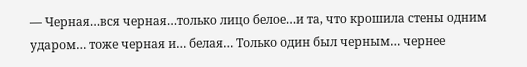— Черная…вся черная…только лицо белое…и та, что крошила стены одним ударом… тоже черная и… белая… Только один был черным… чернее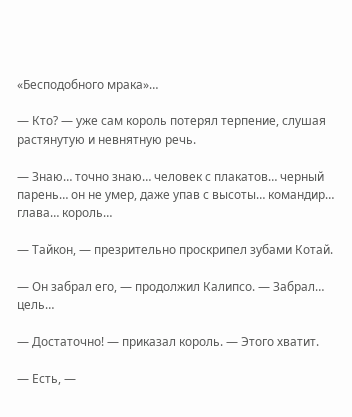«Бесподобного мрака»…

— Кто? — уже сам король потерял терпение, слушая растянутую и невнятную речь.

— Знаю… точно знаю… человек с плакатов… черный парень… он не умер, даже упав с высоты… командир… глава… король…

— Тайкон, — презрительно проскрипел зубами Котай.

— Он забрал его, — продолжил Калипсо. — Забрал… цель…

— Достаточно! — приказал король. — Этого хватит.

— Есть, —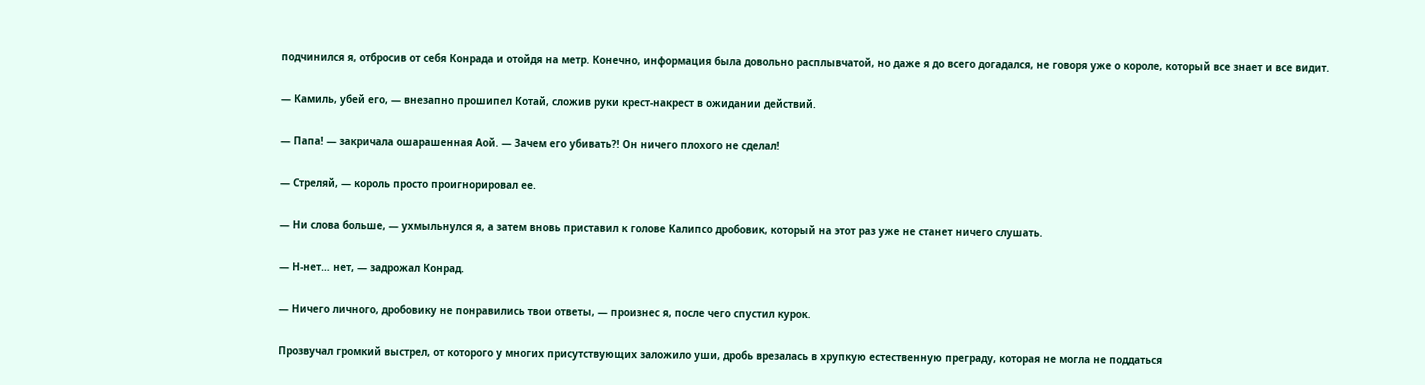подчинился я, отбросив от себя Конрада и отойдя на метр. Конечно, информация была довольно расплывчатой, но даже я до всего догадался, не говоря уже о короле, который все знает и все видит.

— Камиль, убей его, — внезапно прошипел Котай, сложив руки крест-накрест в ожидании действий.

— Папа! — закричала ошарашенная Аой. — Зачем его убивать?! Он ничего плохого не сделал!

— Стреляй, — король просто проигнорировал ее.

— Ни слова больше, — ухмыльнулся я, а затем вновь приставил к голове Калипсо дробовик, который на этот раз уже не станет ничего слушать.

— Н-нет… нет, — задрожал Конрад.

— Ничего личного, дробовику не понравились твои ответы, — произнес я, после чего спустил курок.

Прозвучал громкий выстрел, от которого у многих присутствующих заложило уши, дробь врезалась в хрупкую естественную преграду, которая не могла не поддаться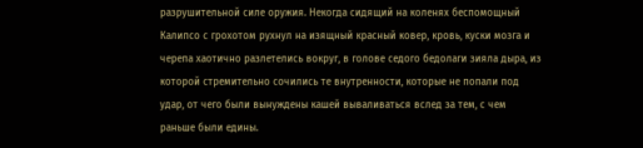разрушительной силе оружия. Некогда сидящий на коленях беспомощный Калипсо с грохотом рухнул на изящный красный ковер, кровь, куски мозга и черепа хаотично разлетелись вокруг, в голове седого бедолаги зияла дыра, из которой стремительно сочились те внутренности, которые не попали под удар, от чего были вынуждены кашей вываливаться вслед за тем, с чем раньше были едины.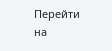Перейти на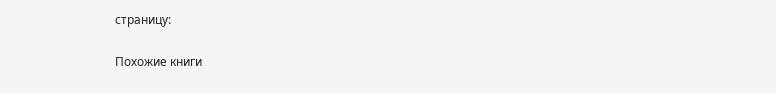страницу:

Похожие книги